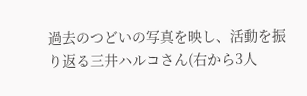過去のつどいの写真を映し、活動を振り返る三井ハルコさん(右から3人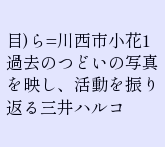目)ら=川西市小花1
過去のつどいの写真を映し、活動を振り返る三井ハルコ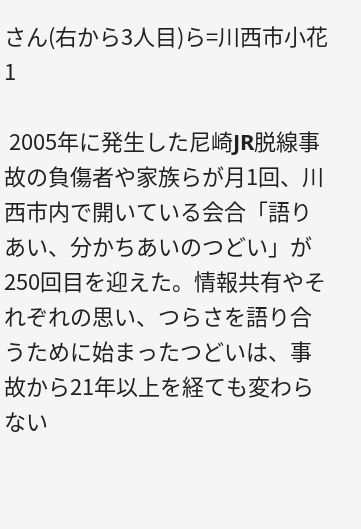さん(右から3人目)ら=川西市小花1

 2005年に発生した尼崎JR脱線事故の負傷者や家族らが月1回、川西市内で開いている会合「語りあい、分かちあいのつどい」が250回目を迎えた。情報共有やそれぞれの思い、つらさを語り合うために始まったつどいは、事故から21年以上を経ても変わらない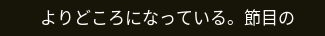よりどころになっている。節目の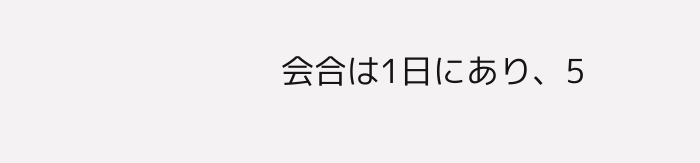会合は1日にあり、5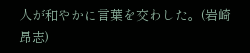人が和やかに言葉を交わした。(岩崎昂志)